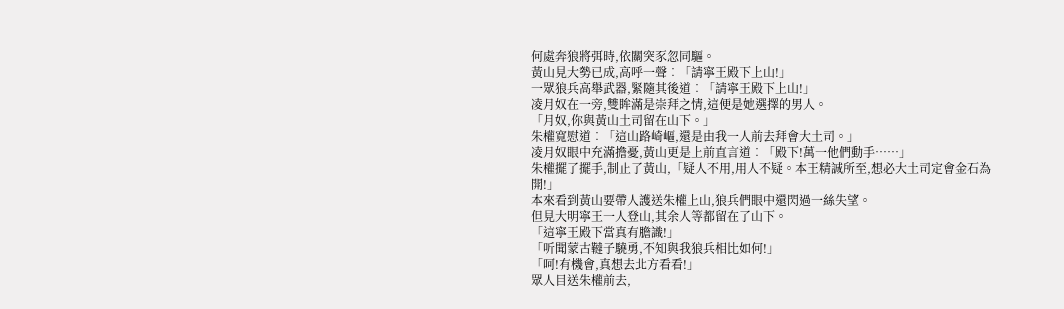何處奔狼將弭時,依關突豕忽同驅。
黃山見大勢已成,高呼一聲︰「請寧王殿下上山!」
一眾狼兵高舉武器,緊隨其後道︰「請寧王殿下上山!」
凌月奴在一旁,雙眸滿是崇拜之情,這便是她選擇的男人。
「月奴,你與黃山土司留在山下。」
朱權寬慰道︰「這山路崎嶇,還是由我一人前去拜會大土司。」
凌月奴眼中充滿擔憂,黃山更是上前直言道︰「殿下!萬一他們動手……」
朱權擺了擺手,制止了黃山,「疑人不用,用人不疑。本王精誠所至,想必大土司定會金石為開!」
本來看到黃山要帶人護送朱權上山,狼兵們眼中還閃過一絲失望。
但見大明寧王一人登山,其余人等都留在了山下。
「這寧王殿下當真有膽識!」
「听聞蒙古韃子驍勇,不知與我狼兵相比如何!」
「呵!有機會,真想去北方看看!」
眾人目送朱權前去,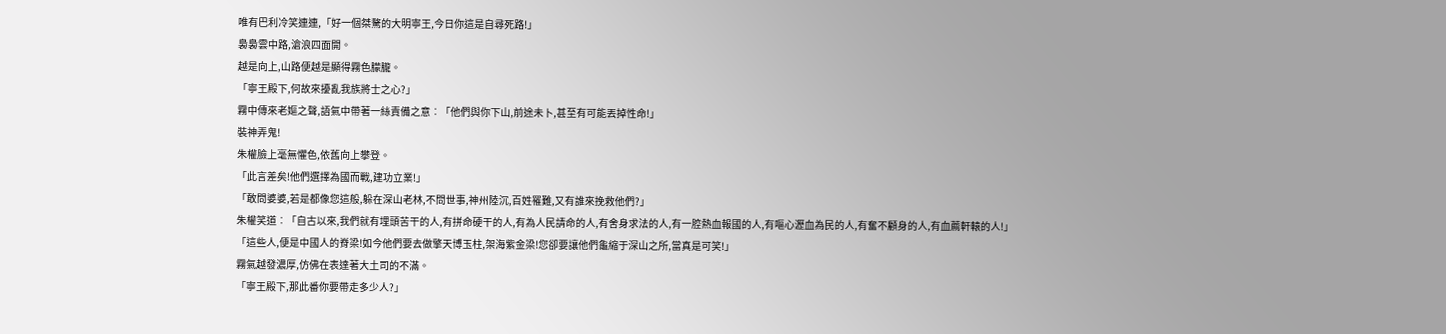唯有巴利冷笑連連,「好一個桀驁的大明寧王,今日你這是自尋死路!」
裊裊雲中路,滄浪四面開。
越是向上,山路便越是顯得霧色朦朧。
「寧王殿下,何故來擾亂我族將士之心?」
霧中傳來老嫗之聲,語氣中帶著一絲責備之意︰「他們與你下山,前途未卜,甚至有可能丟掉性命!」
裝神弄鬼!
朱權臉上毫無懼色,依舊向上攀登。
「此言差矣!他們選擇為國而戰,建功立業!」
「敢問婆婆,若是都像您這般,躲在深山老林,不問世事,神州陸沉,百姓罹難,又有誰來挽救他們?」
朱權笑道︰「自古以來,我們就有埋頭苦干的人,有拼命硬干的人,有為人民請命的人,有舍身求法的人,有一腔熱血報國的人,有嘔心瀝血為民的人,有奮不顧身的人,有血薦軒轅的人!」
「這些人,便是中國人的脊梁!如今他們要去做擎天博玉柱,架海紫金梁!您卻要讓他們龜縮于深山之所,當真是可笑!」
霧氣越發濃厚,仿佛在表達著大土司的不滿。
「寧王殿下,那此番你要帶走多少人?」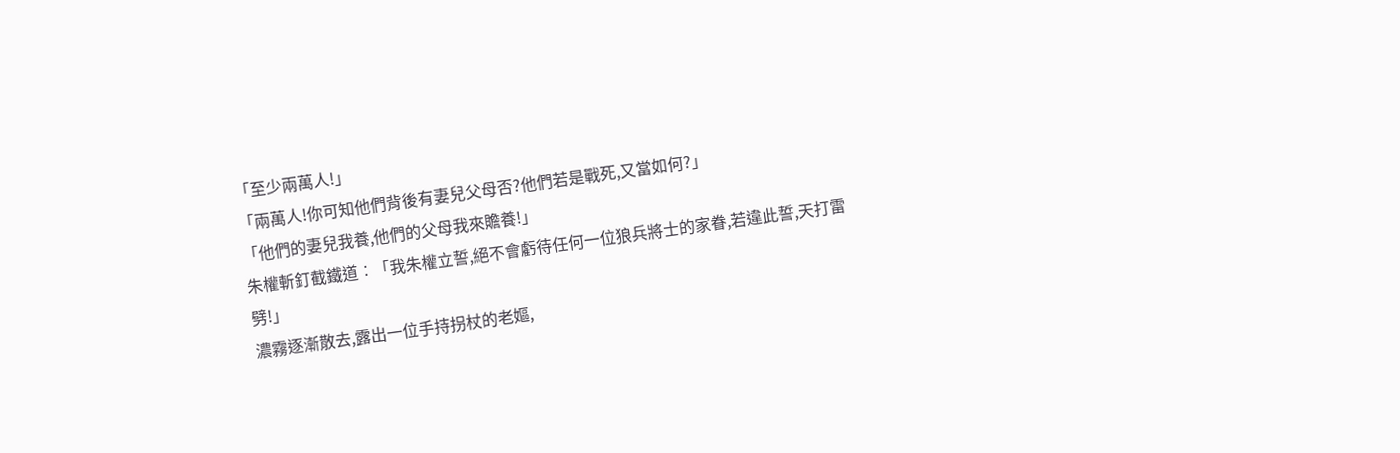「至少兩萬人!」
「兩萬人!你可知他們背後有妻兒父母否?他們若是戰死,又當如何?」
「他們的妻兒我養,他們的父母我來贍養!」
朱權斬釘截鐵道︰「我朱權立誓,絕不會虧待任何一位狼兵將士的家眷,若違此誓,天打雷劈!」
濃霧逐漸散去,露出一位手持拐杖的老嫗,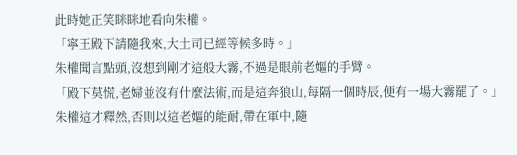此時她正笑眯眯地看向朱權。
「寧王殿下請隨我來,大土司已經等候多時。」
朱權聞言點頭,沒想到剛才這般大霧,不過是眼前老嫗的手臂。
「殿下莫慌,老婦並沒有什麼法術,而是這奔狼山,每隔一個時辰,便有一場大霧罷了。」
朱權這才釋然,否則以這老嫗的能耐,帶在軍中,隨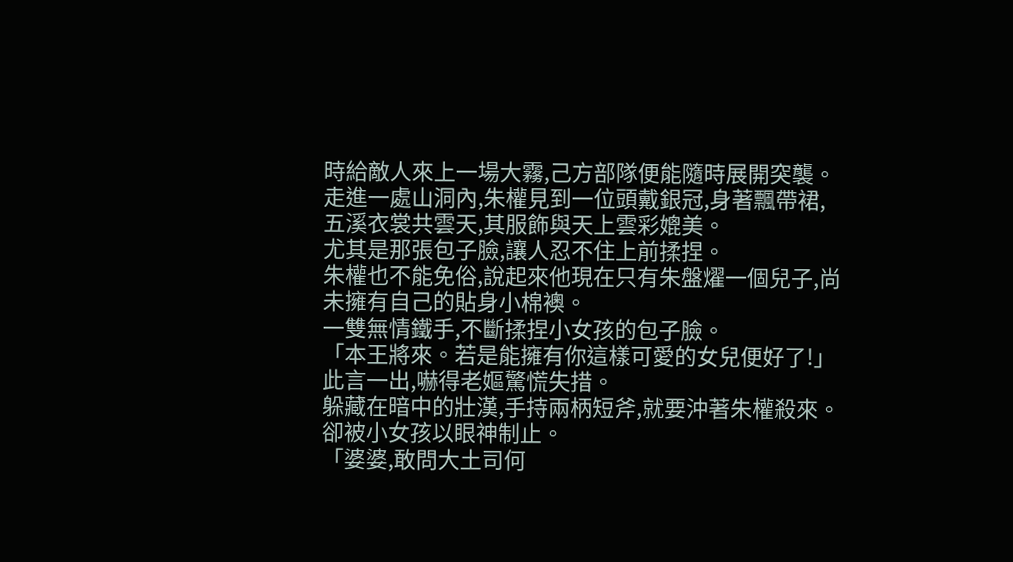時給敵人來上一場大霧,己方部隊便能隨時展開突襲。
走進一處山洞內,朱權見到一位頭戴銀冠,身著飄帶裙,五溪衣裳共雲天,其服飾與天上雲彩媲美。
尤其是那張包子臉,讓人忍不住上前揉捏。
朱權也不能免俗,說起來他現在只有朱盤燿一個兒子,尚未擁有自己的貼身小棉襖。
一雙無情鐵手,不斷揉捏小女孩的包子臉。
「本王將來。若是能擁有你這樣可愛的女兒便好了!」
此言一出,嚇得老嫗驚慌失措。
躲藏在暗中的壯漢,手持兩柄短斧,就要沖著朱權殺來。
卻被小女孩以眼神制止。
「婆婆,敢問大土司何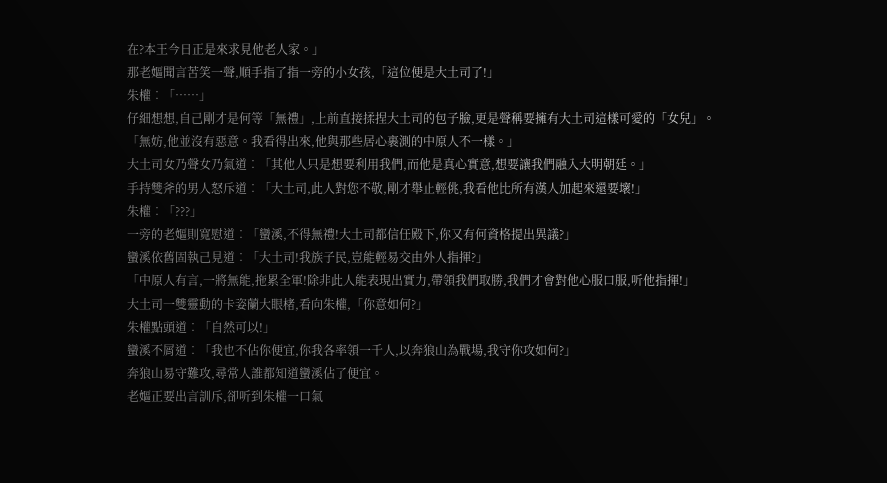在?本王今日正是來求見他老人家。」
那老嫗聞言苦笑一聲,順手指了指一旁的小女孩,「這位便是大土司了!」
朱權︰「……」
仔細想想,自己剛才是何等「無禮」,上前直接揉捏大土司的包子臉,更是聲稱要擁有大土司這樣可愛的「女兒」。
「無妨,他並沒有惡意。我看得出來,他與那些居心裹測的中原人不一樣。」
大土司女乃聲女乃氣道︰「其他人只是想要利用我們,而他是真心實意,想要讓我們融入大明朝廷。」
手持雙斧的男人怒斥道︰「大土司,此人對您不敬,剛才舉止輕佻,我看他比所有漢人加起來還要壞!」
朱權︰「???」
一旁的老嫗則寬慰道︰「蠻溪,不得無禮!大土司都信任殿下,你又有何資格提出異議?」
蠻溪依舊固執己見道︰「大土司!我族子民,豈能輕易交由外人指揮?」
「中原人有言,一將無能,拖累全軍!除非此人能表現出實力,帶領我們取勝,我們才會對他心服口服,听他指揮!」
大土司一雙靈動的卡姿蘭大眼楮,看向朱權,「你意如何?」
朱權點頭道︰「自然可以!」
蠻溪不屑道︰「我也不佔你便宜,你我各率領一千人,以奔狼山為戰場,我守你攻如何?」
奔狼山易守難攻,尋常人誰都知道蠻溪佔了便宜。
老嫗正要出言訓斥,卻听到朱權一口氣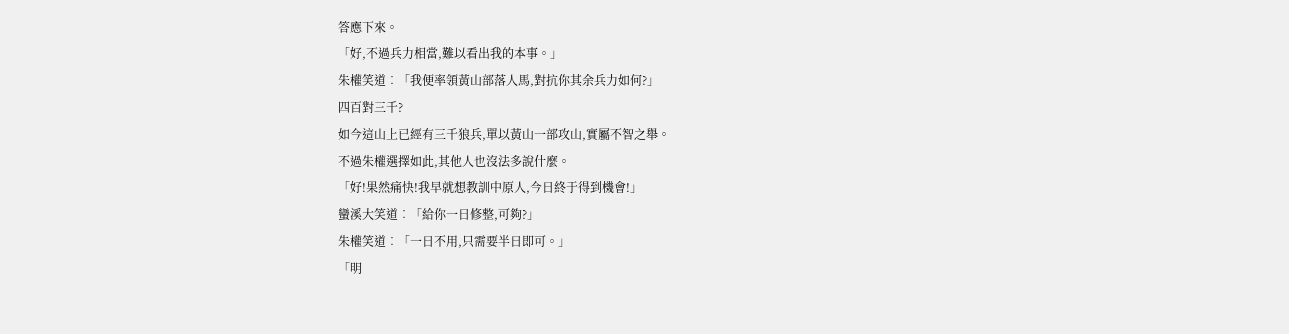答應下來。
「好,不過兵力相當,難以看出我的本事。」
朱權笑道︰「我便率領黃山部落人馬,對抗你其余兵力如何?」
四百對三千?
如今這山上已經有三千狼兵,單以黃山一部攻山,實屬不智之舉。
不過朱權選擇如此,其他人也沒法多說什麼。
「好!果然痛快!我早就想教訓中原人,今日終于得到機會!」
蠻溪大笑道︰「給你一日修整,可夠?」
朱權笑道︰「一日不用,只需要半日即可。」
「明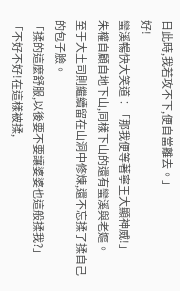日此時,我若攻不下,便自當離去。」
好!
蠻溪暢快大笑道︰「那我便等著寧王大顯神威!」
朱權自顧自地下山,同樣下山的還有蠻溪與老嫗。
至于大土司則繼續留在山洞中修煉,還不忘揉了揉自己的包子臉。
「揉的這麼舒服,以後要不要讓婆婆也這般揉我?」
「不好不好!在這樣被揉,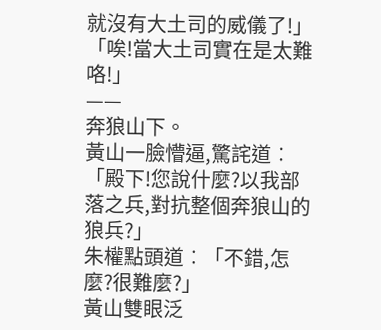就沒有大土司的威儀了!」
「唉!當大土司實在是太難咯!」
——
奔狼山下。
黃山一臉懵逼,驚詫道︰「殿下!您說什麼?以我部落之兵,對抗整個奔狼山的狼兵?」
朱權點頭道︰「不錯,怎麼?很難麼?」
黃山雙眼泛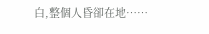白,整個人昏卻在地……